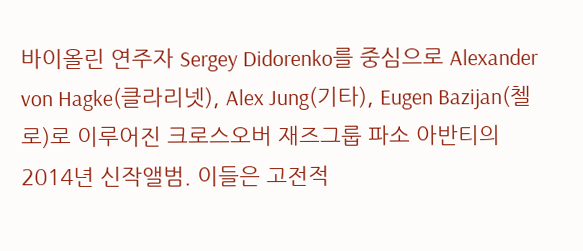바이올린 연주자 Sergey Didorenko를 중심으로 Alexander von Hagke(클라리넷), Alex Jung(기타), Eugen Bazijan(첼로)로 이루어진 크로스오버 재즈그룹 파소 아반티의 2014년 신작앨범. 이들은 고전적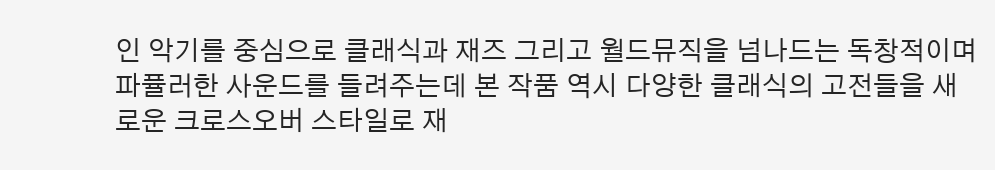인 악기를 중심으로 클래식과 재즈 그리고 월드뮤직을 넘나드는 독창적이며 파퓰러한 사운드를 들려주는데 본 작품 역시 다양한 클래식의 고전들을 새로운 크로스오버 스타일로 재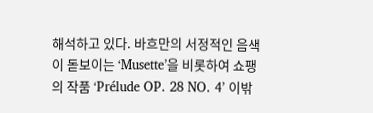해석하고 있다. 바흐만의 서정적인 음색이 돋보이는 ‘Musette’을 비롯하여 쇼팽의 작품 ‘Prélude OP. 28 NO. 4’ 이밖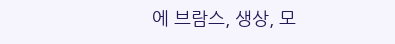에 브람스, 생상, 모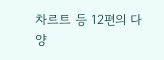차르트 등 12편의 다양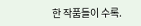한 작품들이 수록.